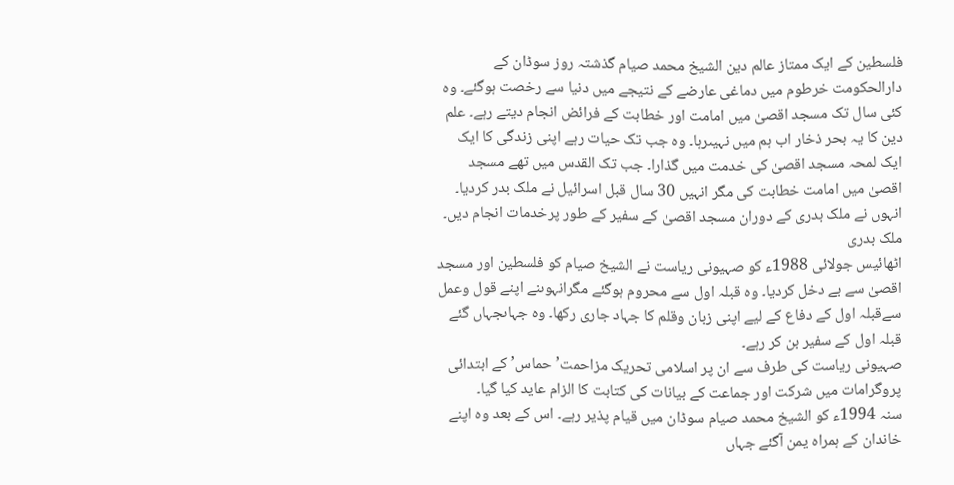فلسطین کے ایک ممتاز عالم دین الشیخ محمد صیام گذشتہ روز سوڈان کے دارالحکومت خرطوم میں دماغی عارضے کے نتیجے میں دنیا سے رخصت ہوگئے۔ وہ کئی سال تک مسجد اقصیٰ میں امامت اور خطابت کے فرائض انجام دیتے رہے۔ علم دین کا یہ بحر ذخار اب ہم میں نہیںرہا۔ وہ جب تک حیات رہے اپنی زندگی کا ایک ایک لمحہ مسجد اقصیٰ کی خدمت میں گذارا۔ جب تک القدس میں تھے مسجد اقصیٰ میں امامت خطابت کی مگر انہیں 30 سال قبل اسرائیل نے ملک بدر کردیا۔ انہوں نے ملک بدری کے دوران مسجد اقصیٰ کے سفیر کے طور پرخدمات انجام دیں۔
ملک بدری
اٹھائیس جولائی 1988ء کو صہیونی ریاست نے الشیخ صیام کو فلسطین اور مسجد اقصیٰ سے بے دخل کردیا۔ وہ قبلہ اول سے محروم ہوگئے مگرانہوںنے اپنے قول وعمل سےقبلہ اول کے دفاع کے لیے اپنی زبان وقلم کا جہاد جاری رکھا۔ وہ جہاںجہاں گئے قبلہ اول کے سفیر بن کر رہے۔
صہیونی ریاست کی طرف سے ان پر اسلامی تحریک مزاحمت’حماس’ کے ابتدائی پروگرامات میں شرکت اور جماعت کے بیانات کی کتابت کا الزام عاید کیا گیا۔
سنہ 1994ء کو الشیخ محمد صیام سوڈان میں قیام پذیر رہے۔ اس کے بعد وہ اپنے خاندان کے ہمراہ یمن آگئے جہاں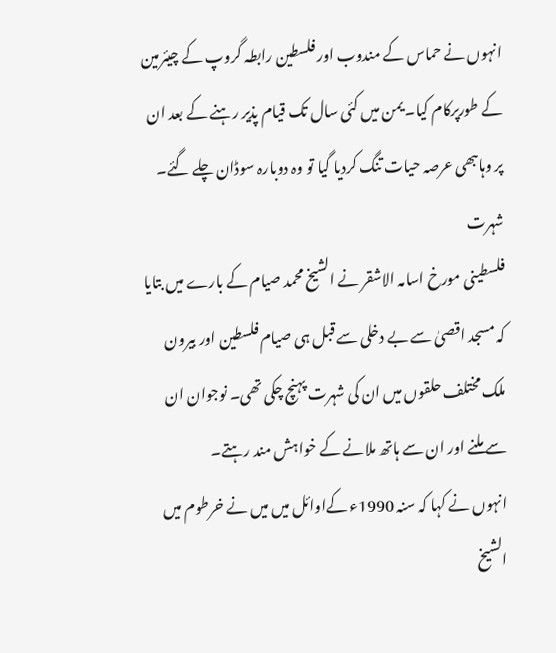انہوں نے حماس کے مندوب اور فلسطین رابطہ گروپ کے چیئرمین کے طورپرکام کیا۔ یمن میں کئی سال تک قیام پذیر رہنے کے بعد ان پر وہاںبھی عرصہ حیات تنگ کردیا گیا تو وہ دوبارہ سوڈان چلے گئے۔
شہرت
فلسطینی مورخ اسامہ الاشقر نے الشیخ محمد صیام کے بارے میں بتایا کہ مسجد اقصیٰ سے بے دخلی سے قبل ہی صیام فلسطین اور بیرون ملک مختلف حلقوں میں ان کی شہرت پہنچ چکی تھی۔ نوجوان ان سے ملنے اور ان سے ہاتھ ملانے کے خواہش مند رہتے۔
انہوں نے کہا کہ سنہ 1990ء کےاوائل میں میں نے خرطوم میں الشیخ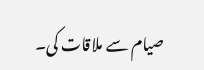صیام سے ملاقات کی۔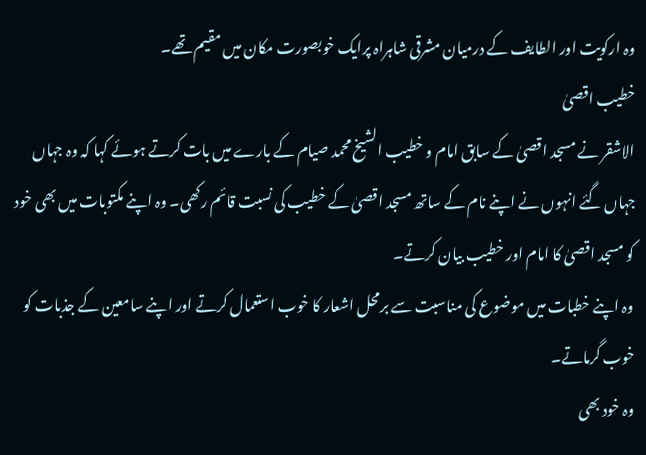وہ ارکویت اور الطایف کے درمیان مشرقی شاہراہ پرایک خوبصورت مکان میں مقیم تھے۔
خطیب اقصیٰ
الاشقر نے مسجد اقصیٰ کے سابق امام و خطیب الشیخ محمد صیام کے بارے میں بات کرتے ہوئے کہا کہ وہ جہاں جہاں گئے انہوں نے اپنے نام کے ساتھ مسجد اقصیٰ کے خطیب کی نسبت قائم رکھی۔ وہ اپنے مکتوبات میں بھی خود کو مسجد اقصیٰ کا امام اور خطیب بیان کرتے۔
وہ اپنے خطبات میں موضوع کی مناسبت سے برمحل اشعار کا خوب استعمال کرتے اور اپنے سامعین کے جذبات کو خوب گرماتے۔
وہ خود بھی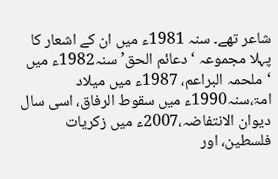شاعر تھے۔ سنہ 1981ء میں ان کے اشعار کا پہلا مجموعہ ‘دعائم الحق’ سنہ1982ء میں ‘ملحمہ البراعم، 1987ء میں میلاد امۃ،سنہ1990ء میں سقوط الرفاق، اسی سال دیوان الانتفاضہ،2007ء میں زکریات فلسطین، اور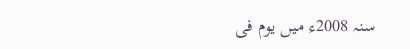سنہ 2008ء میں یوم فی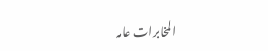المخابرات عامہ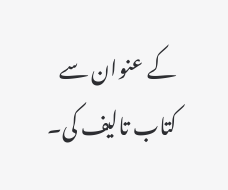کے عنوان سے کتاب تالیف کی۔